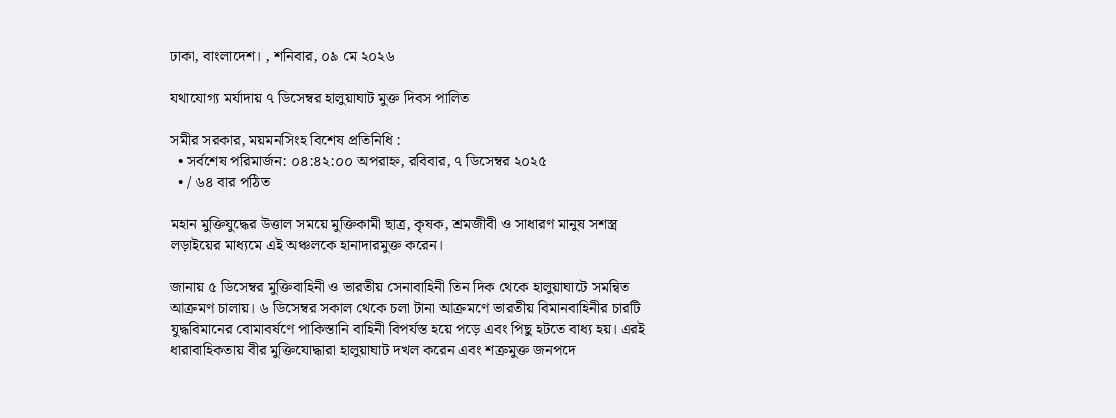ঢাকা, বাংলাদেশ। , শনিবার, ০৯ মে ২০২৬

যথাযোগ্য মর্যাদায় ৭ ডিসেম্বর হালুয়াঘাট মুক্ত দিবস পালিত

সমীর সরকার, ময়মনসিংহ বিশেষ প্রতিনিধি :
  • সর্বশেষ পরিমার্জন: ০৪:৪২:০০ অপরাহ্ন, রবিবার, ৭ ডিসেম্বর ২০২৫
  • / ৬৪ বার পঠিত

মহান মুক্তিযুদ্ধের উত্তাল সময়ে মুক্তিকামী ছাত্র, কৃষক, শ্রমজীবী ও সাধারণ মানুষ সশস্ত্র লড়াইয়ের মাধ্যমে এই অঞ্চলকে হানাদারমুক্ত করেন।

জানায় ৫ ডিসেম্বর মুক্তিবাহিনী ও ভারতীয় সেনাবাহিনী তিন দিক থেকে হালুয়াঘাটে সমন্বিত আক্রমণ চালায়। ৬ ডিসেম্বর সকাল থেকে চলা টানা আক্রমণে ভারতীয় বিমানবাহিনীর চারটি যুদ্ধবিমানের বোমাবর্ষণে পাকিস্তানি বাহিনী বিপর্যস্ত হয়ে পড়ে এবং পিছু হটতে বাধ্য হয়। এরই ধারাবাহিকতায় বীর মুক্তিযোদ্ধারা হালুয়াঘাট দখল করেন এবং শত্রুমুক্ত জনপদে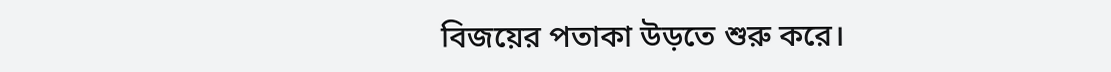বিজয়ের পতাকা উড়তে শুরু করে।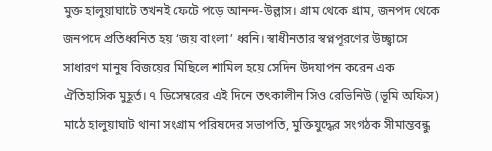মুক্ত হালুয়াঘাটে তখনই ফেটে পড়ে আনন্দ-উল্লাস। গ্রাম থেকে গ্রাম, জনপদ থেকে জনপদে প্রতিধ্বনিত হয় ‘জয় বাংলা’ ধ্বনি। স্বাধীনতার স্বপ্নপূরণের উচ্ছ্বাসে সাধারণ মানুষ বিজয়ের মিছিলে শামিল হয়ে সেদিন উদযাপন করেন এক ঐতিহাসিক মুহূর্ত। ৭ ডিসেম্বরের এই দিনে তৎকালীন সিও রেভিনিউ (ভূমি অফিস) মাঠে হালুয়াঘাট থানা সংগ্রাম পরিষদের সভাপতি, মুক্তিযুদ্ধের সংগঠক সীমান্তবন্ধু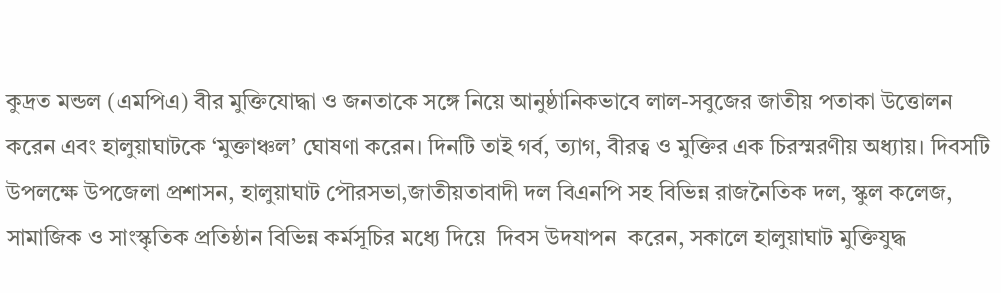কুদ্রত মন্ডল (এমপিএ) বীর মুক্তিযোদ্ধা ও জনতাকে সঙ্গে নিয়ে আনুষ্ঠানিকভাবে লাল-সবুজের জাতীয় পতাকা উত্তোলন করেন এবং হালুয়াঘাটকে ‘মুক্তাঞ্চল’ ঘোষণা করেন। দিনটি তাই গর্ব, ত্যাগ, বীরত্ব ও মুক্তির এক চিরস্মরণীয় অধ্যায়। দিবসটি উপলক্ষে উপজেলা প্রশাসন, হালুয়াঘাট পৌরসভা,জাতীয়তাবাদী দল বিএনপি সহ বিভিন্ন রাজনৈতিক দল, স্কুল কলেজ, সামাজিক ও সাংস্কৃতিক প্রতিষ্ঠান বিভিন্ন কর্মসূচির মধ্যে দিয়ে  দিবস উদযাপন  করেন, সকালে হালুয়াঘাট মুক্তিযুদ্ধ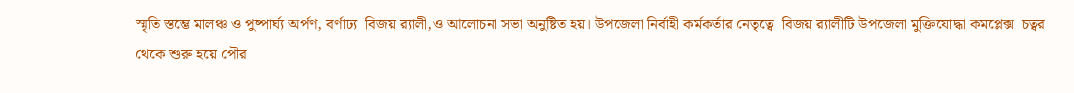স্মৃতি স্তম্ভে মালঞ্চ ও পুষ্পার্ঘ্য অর্পণ, বর্ণাঢ্য  বিজয় র‌্যালী,ও আলোচনা সভা অনুষ্টিত হয়। উপজেলা নির্বাহী কর্মকর্তার নেতৃত্বে  বিজয় র‌্যালীটি উপজেলা মুক্তিযোদ্ধা কমপ্লেক্স  চত্বর থেকে শুরু হয়ে পৌর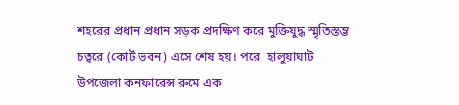শহরের প্রধান প্রধান সড়ক প্রদক্ষিণ করে মুক্তিযুদ্ধ স্মৃতিস্তম্ভ  চত্বরে (কোর্ট ভবন) এসে শেষ হয়। পরে  হালুয়াঘাট উপজেলা কনফারেন্স রুমে এক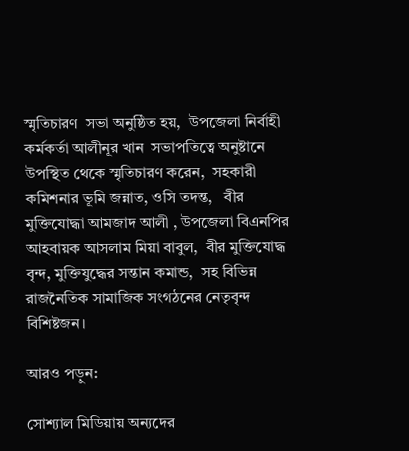স্মৃতিচারণ  সভা অনুষ্ঠিত হয়,  উপজেলা নির্বাহী কর্মকর্তা আলীনূর খান  সভাপতিত্বে অনুষ্টানে উপস্থিত থেকে স্মৃতিচারণ করেন,  সহকারী কমিশনার ভূমি জন্নাত, ওসি তদন্ত,   বীর মুক্তিযোদ্ধা আমজাদ আলী , উপজেলা বিএনপির আহবায়ক আসলাম মিয়া বাবুল,  বীর মুক্তিযোদ্ধ বৃন্দ, মুক্তিযুদ্ধের সন্তান কমান্ড,  সহ বিভিন্ন রাজনৈতিক সামাজিক সংগঠনের নেতৃবৃন্দ বিশিষ্টজন।

আরও পড়ুন:

সোশ্যাল মিডিয়ায় অন্যদের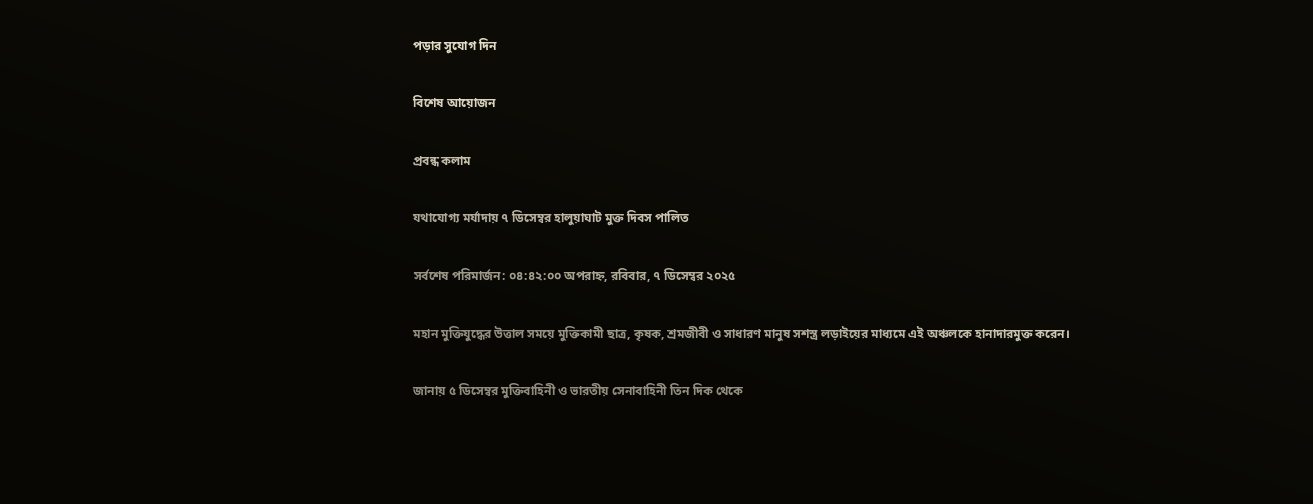পড়ার সুযোগ দিন

বিশেষ আয়োজন

প্রবন্ধ কলাম

যথাযোগ্য মর্যাদায় ৭ ডিসেম্বর হালুয়াঘাট মুক্ত দিবস পালিত

সর্বশেষ পরিমার্জন: ০৪:৪২:০০ অপরাহ্ন, রবিবার, ৭ ডিসেম্বর ২০২৫

মহান মুক্তিযুদ্ধের উত্তাল সময়ে মুক্তিকামী ছাত্র, কৃষক, শ্রমজীবী ও সাধারণ মানুষ সশস্ত্র লড়াইয়ের মাধ্যমে এই অঞ্চলকে হানাদারমুক্ত করেন।

জানায় ৫ ডিসেম্বর মুক্তিবাহিনী ও ভারতীয় সেনাবাহিনী তিন দিক থেকে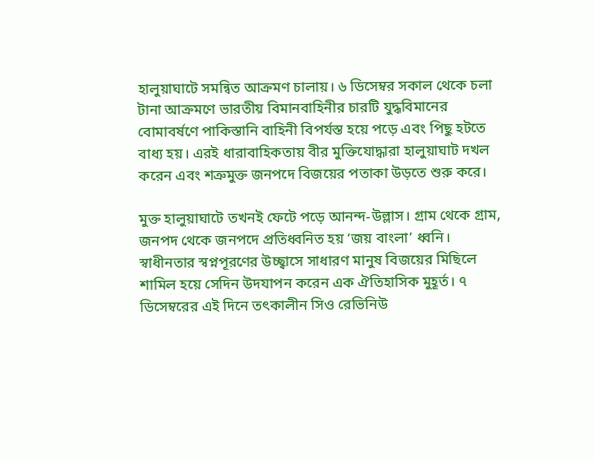হালুয়াঘাটে সমন্বিত আক্রমণ চালায়। ৬ ডিসেম্বর সকাল থেকে চলা টানা আক্রমণে ভারতীয় বিমানবাহিনীর চারটি যুদ্ধবিমানের বোমাবর্ষণে পাকিস্তানি বাহিনী বিপর্যস্ত হয়ে পড়ে এবং পিছু হটতে বাধ্য হয়। এরই ধারাবাহিকতায় বীর মুক্তিযোদ্ধারা হালুয়াঘাট দখল করেন এবং শত্রুমুক্ত জনপদে বিজয়ের পতাকা উড়তে শুরু করে।

মুক্ত হালুয়াঘাটে তখনই ফেটে পড়ে আনন্দ-উল্লাস। গ্রাম থেকে গ্রাম, জনপদ থেকে জনপদে প্রতিধ্বনিত হয় ‘জয় বাংলা’ ধ্বনি। স্বাধীনতার স্বপ্নপূরণের উচ্ছ্বাসে সাধারণ মানুষ বিজয়ের মিছিলে শামিল হয়ে সেদিন উদযাপন করেন এক ঐতিহাসিক মুহূর্ত। ৭ ডিসেম্বরের এই দিনে তৎকালীন সিও রেভিনিউ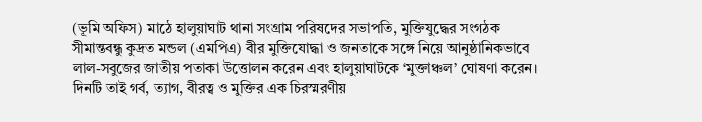(ভূমি অফিস) মাঠে হালুয়াঘাট থানা সংগ্রাম পরিষদের সভাপতি, মুক্তিযুদ্ধের সংগঠক সীমান্তবন্ধু কুদ্রত মন্ডল (এমপিএ) বীর মুক্তিযোদ্ধা ও জনতাকে সঙ্গে নিয়ে আনুষ্ঠানিকভাবে লাল-সবুজের জাতীয় পতাকা উত্তোলন করেন এবং হালুয়াঘাটকে ‘মুক্তাঞ্চল’ ঘোষণা করেন। দিনটি তাই গর্ব, ত্যাগ, বীরত্ব ও মুক্তির এক চিরস্মরণীয়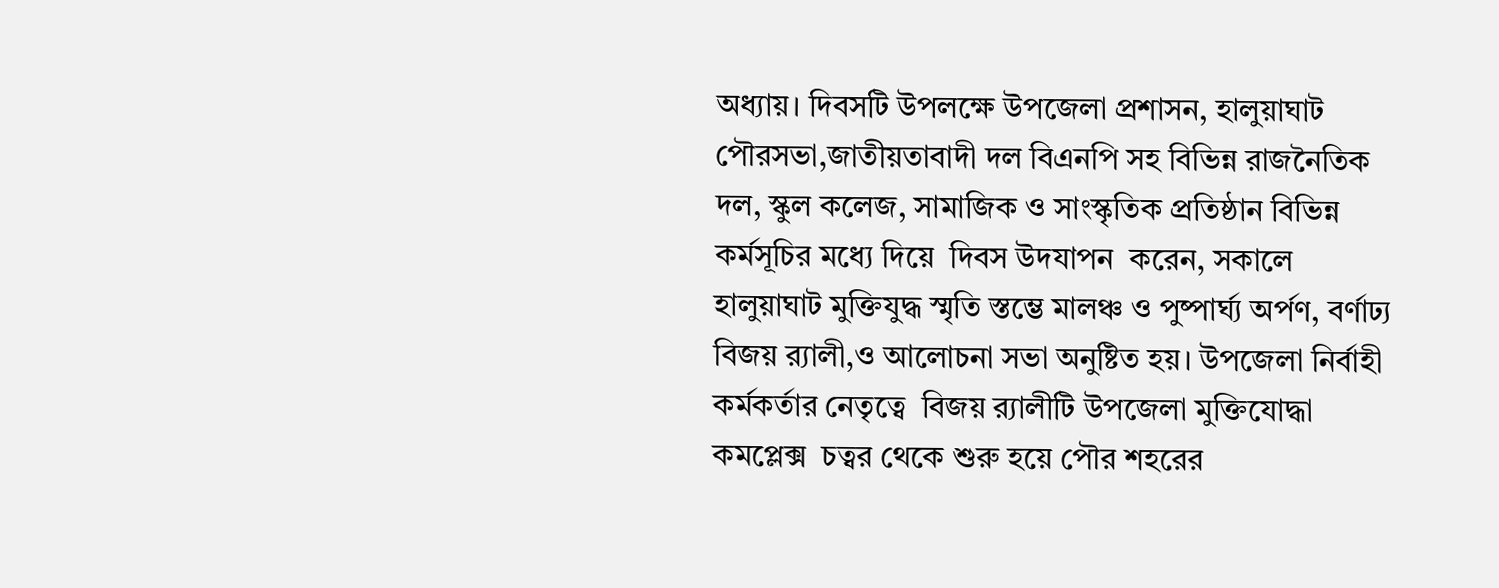অধ্যায়। দিবসটি উপলক্ষে উপজেলা প্রশাসন, হালুয়াঘাট পৌরসভা,জাতীয়তাবাদী দল বিএনপি সহ বিভিন্ন রাজনৈতিক দল, স্কুল কলেজ, সামাজিক ও সাংস্কৃতিক প্রতিষ্ঠান বিভিন্ন কর্মসূচির মধ্যে দিয়ে  দিবস উদযাপন  করেন, সকালে হালুয়াঘাট মুক্তিযুদ্ধ স্মৃতি স্তম্ভে মালঞ্চ ও পুষ্পার্ঘ্য অর্পণ, বর্ণাঢ্য  বিজয় র‌্যালী,ও আলোচনা সভা অনুষ্টিত হয়। উপজেলা নির্বাহী কর্মকর্তার নেতৃত্বে  বিজয় র‌্যালীটি উপজেলা মুক্তিযোদ্ধা কমপ্লেক্স  চত্বর থেকে শুরু হয়ে পৌর শহরের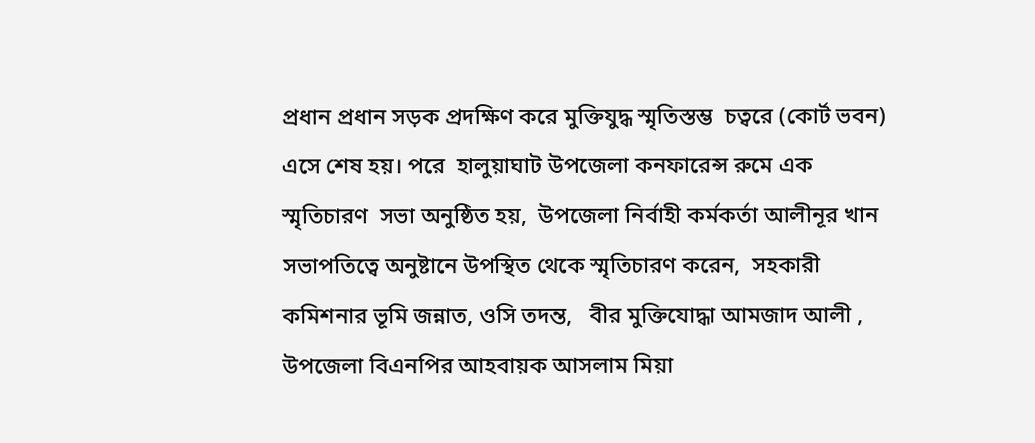প্রধান প্রধান সড়ক প্রদক্ষিণ করে মুক্তিযুদ্ধ স্মৃতিস্তম্ভ  চত্বরে (কোর্ট ভবন) এসে শেষ হয়। পরে  হালুয়াঘাট উপজেলা কনফারেন্স রুমে এক স্মৃতিচারণ  সভা অনুষ্ঠিত হয়,  উপজেলা নির্বাহী কর্মকর্তা আলীনূর খান  সভাপতিত্বে অনুষ্টানে উপস্থিত থেকে স্মৃতিচারণ করেন,  সহকারী কমিশনার ভূমি জন্নাত, ওসি তদন্ত,   বীর মুক্তিযোদ্ধা আমজাদ আলী , উপজেলা বিএনপির আহবায়ক আসলাম মিয়া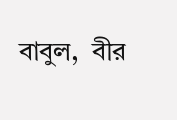বাবুল,  বীর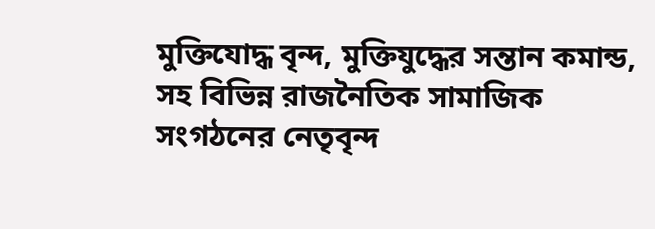মুক্তিযোদ্ধ বৃন্দ, মুক্তিযুদ্ধের সন্তান কমান্ড,  সহ বিভিন্ন রাজনৈতিক সামাজিক সংগঠনের নেতৃবৃন্দ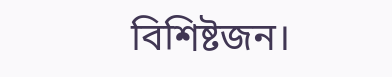বিশিষ্টজন।